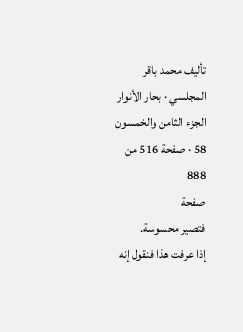تأليف محمد باقر المجلسي · بحار الأنوار الجزء الثامن والخمسون 58 · صفحة 516 من 888
صفحة
فتصير محسوسة.
إذا عرفت هذا فنقول إنه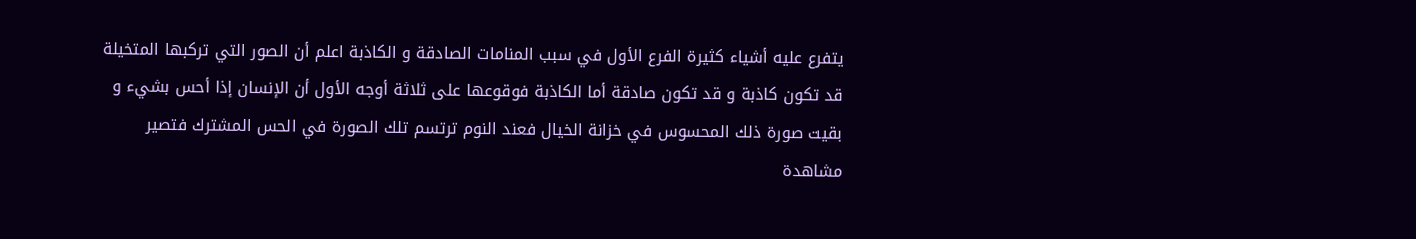يتفرع عليه أشياء كثيرة الفرع الأول في سبب المنامات الصادقة و الكاذبة اعلم أن الصور التي تركبها المتخيلة قد تكون كاذبة و قد تكون صادقة أما الكاذبة فوقوعها على ثلاثة أوجه الأول أن الإنسان إذا أحس بشيء و بقيت صورة ذلك المحسوس في خزانة الخيال فعند النوم ترتسم تلك الصورة في الحس المشترك فتصير مشاهدة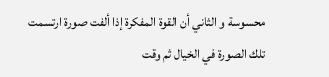محسوسة و الثاني أن القوة المفكرة إذا ألفت صورة ارتسمت تلك الصورة في الخيال ثم وقت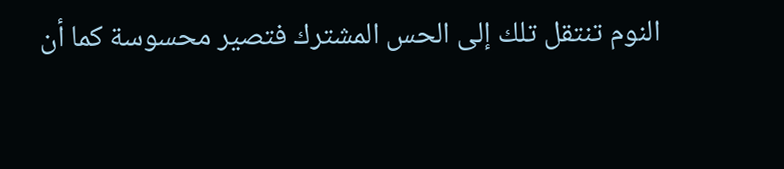النوم تنتقل تلك إلى الحس المشترك فتصير محسوسة كما أن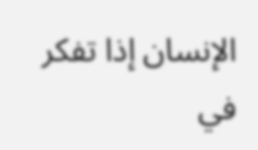الإنسان إذا تفكر في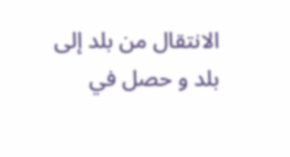الانتقال من بلد إلى بلد و حصل في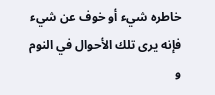خاطره شيء أو خوف عن شيء فإنه يرى تلك الأحوال في النوم و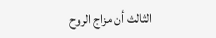الثالث أن مزاج الروح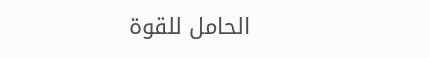الحامل للقوة